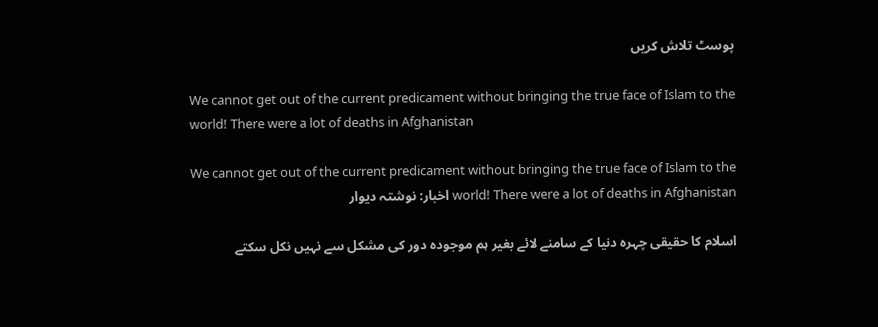پوسٹ تلاش کریں

We cannot get out of the current predicament without bringing the true face of Islam to the world! There were a lot of deaths in Afghanistan

We cannot get out of the current predicament without bringing the true face of Islam to the world! There were a lot of deaths in Afghanistan اخبار: نوشتہ دیوار

اسلام کا حقیقی چہرہ دنیا کے سامنے لائے بغیر ہم موجودہ دور کی مشکل سے نہیں نکل سکتے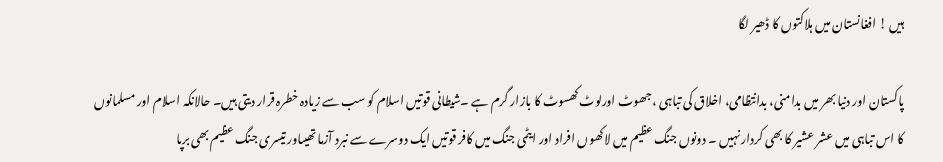ہیں ! افغانستان میں ہلاکتوں کا ڈھیر لگا

پاکستان اور دنیا بھر میں بدامنی، بدانتظامی، اخلاق کی تباہی ،جھوٹ اورلوٹ کھسوٹ کا بازار گرم ہے ۔شیطانی قوتیں اسلام کو سب سے زیادہ خطرہ قرار دیتی ہیں۔ حالانکہ اسلام اور مسلمانوں کا اس تباہی میں عشر عشیر کا بھی کردار نہیں ۔ دونوں جنگ عظیم میں لاکھوں افراد اور ایٹمی جنگ میں کافر قوتیں ایک دوسرے سے نبرد آزما تھیںاور تیسری جنگ عظیم بھی برپا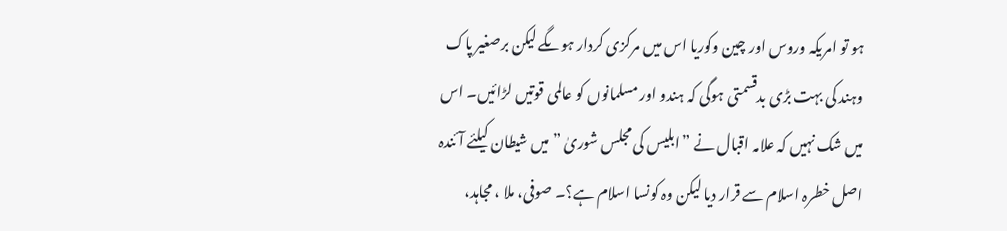ہو تو امریکہ وروس اور چین وکوریا اس میں مرکزی کردار ہوںگے لیکن برصغیر پاک وہند کی بہت بڑی بدقسمتی ہوگی کہ ہندو اور مسلمانوں کو عالمی قوتیں لڑائیں۔ اس میں شک نہیں کہ علامہ اقبال نے ”ابلیس کی مجلس شوریٰ ”میں شیطان کیلئے آئندہ اصل خطرہ اسلام سے قرار دیا لیکن وہ کونسا اسلام ہے؟۔ صوفی، ملا ، مجاہد،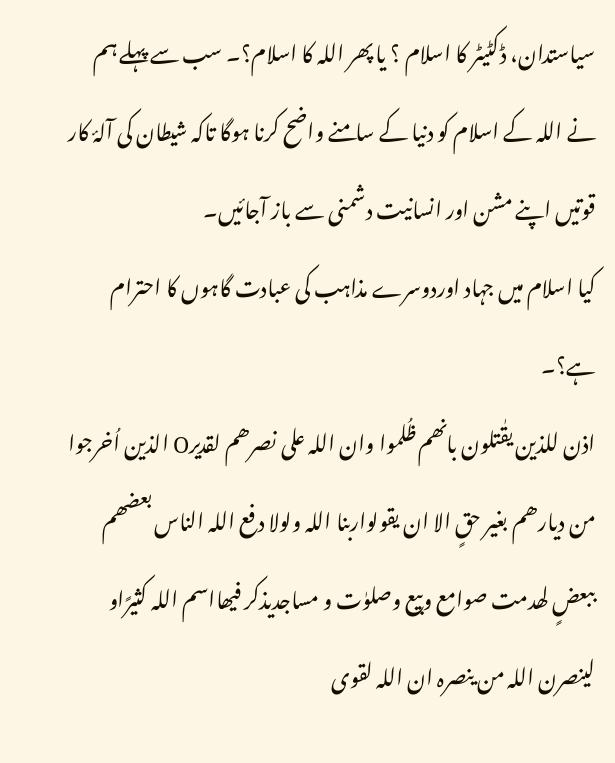سیاستدان، ڈکٹیٹر کا اسلام ؟ یا پھر اللہ کا اسلام؟۔ سب سے پہلے ہم نے اللہ کے اسلام کو دنیا کے سامنے واضح کرنا ہوگا تاکہ شیطان کی آلۂ کار قوتیں اپنے مشن اور انسانیت دشمنی سے باز آجائیں۔
کیا اسلام میں جہاد اوردوسرے مذاہب کی عبادت گاہوں کا احترام ہے؟۔
اذن للذین یقٰتلون بانھم ظُلموا وان اللہ علی نصرھم لقدیرO الذین اُخرجوا من دیارھم بغیر حقٍ الا ان یقولواربنا اللہ ولولا دفع اللہ الناس بعضھم ببعضٍ لھدمت صوامع وبیع وصلوٰت و مساجدیذکر فیھااسم اللہ کثیرًاو لینصرن اللہ من ینصرہ ان اللہ لقوی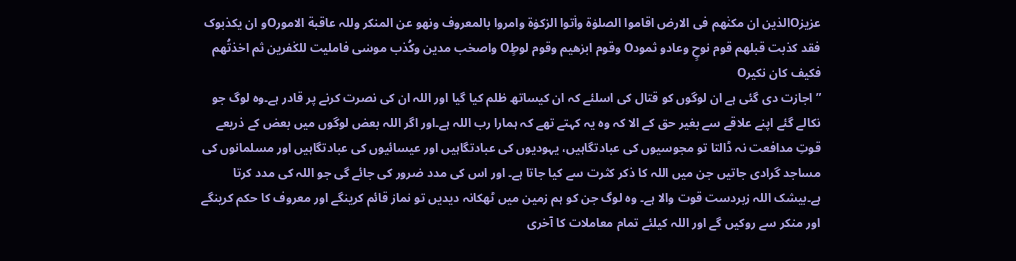عزیزOالذین ان مکنٰھم فی الارض اقاموا الصلوٰة واٰتوا الزکوٰة وامروا بالمعروف ونھو عن المنکر وللہ عاقبة الامورOو ان یکذبوک فقد کذبت قبلھم قوم نوحٍ وعادو ثمودO وقوم ابرٰھیم وقوم لوطٍO واصحٰب مدین وکُذب موسٰی فاملیت للکٰفرین ثم اخذتُھم فکیف کان نکیرO
” اجازت دی گئی ہے ان لوگوں کو قتال کی اسلئے کہ ان کیساتھ ظلم کیا گیا اور اللہ ان کی نصرت کرنے پر قادر ہے۔وہ لوگ جو نکالے گئے اپنے علاقے سے بغیر حق کے الا کہ وہ یہ کہتے تھے کہ ہمارا رب اللہ ہے۔اور اگر اللہ بعض لوگوں میں بعض کے ذریعے قوتِ مدافعت نہ ڈالتا تو مجوسیوں کی عبادتگاہیں، یہودیوں کی عبادتگاہیں اور عیسائیوں کی عبادتگاہیں اور مسلمانوں کی مساجد گرادی جاتیں جن میں اللہ کا ذکر کثرت سے کیا جاتا ہے۔ اور اس کی مدد ضرور کی جائے گی جو اللہ کی مدد کرتا ہے۔بیشک اللہ زبردست قوت والا ہے۔ وہ لوگ جن کو ہم زمین میں ٹھکانہ دیدیں تو نماز قائم کرینگے اور معروف کا حکم کرینگے اور منکر سے روکیں گے اور اللہ کیلئے تمام معاملات کا آخری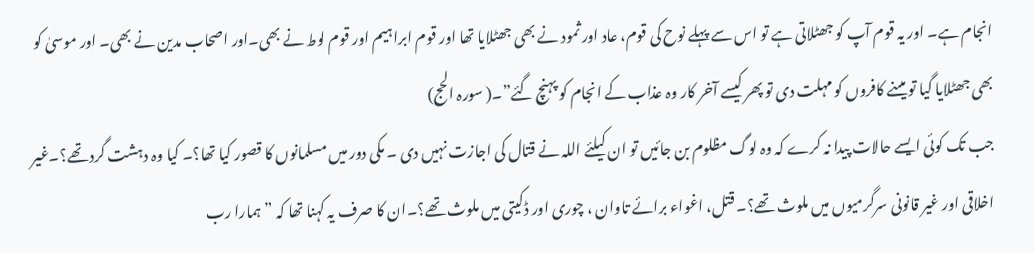انجام ہے۔ اور یہ قوم آپ کو جھٹلاتی ہے تو اس سے پہلے نوح کی قوم، عاد اور ثمود نے بھی جھٹلایا تھا اور قوم ابراہیم اور قوم لوط نے بھی۔اور اصحاب مدین نے بھی۔ اور موسیٰ کو بھی جھٹلایا گیا تو میںنے کافروں کو مہلت دی تو پھر کیسے آخر کار وہ عذاب کے انجام کو پہنچ گئے”۔( سورہ الحج)
جب تک کوئی ایسے حالات پیدا نہ کرے کہ وہ لوگ مظلوم بن جائیں تو ان کیلئے اللہ نے قتال کی اجازت نہیں دی ۔ مکی دور میں مسلمانوں کا قصور کیا تھا؟۔ کیا وہ دہشت گرد تھے؟۔غیر اخلاقی اور غیر قانونی سرگرمیوں میں ملوث تھے؟۔ قتل، اغواء برائے تاوان ، چوری اور ڈکیتی میں ملوث تھے؟۔ان کا صرف یہ کہنا تھا کہ ”ہمارا رب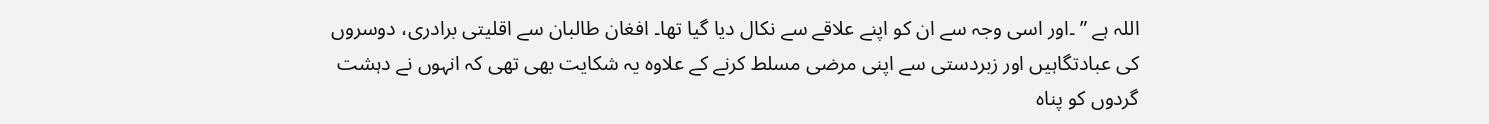اللہ ہے ” ۔اور اسی وجہ سے ان کو اپنے علاقے سے نکال دیا گیا تھا۔ افغان طالبان سے اقلیتی برادری، دوسروں کی عبادتگاہیں اور زبردستی سے اپنی مرضی مسلط کرنے کے علاوہ یہ شکایت بھی تھی کہ انہوں نے دہشت گردوں کو پناہ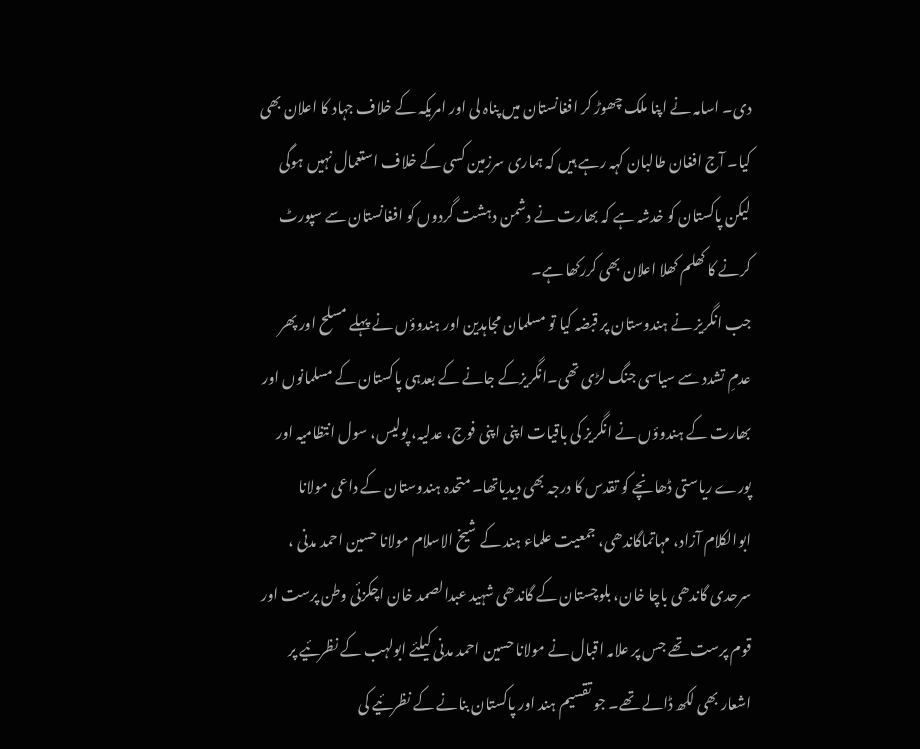دی۔ اسامہ نے اپنا ملک چھوڑ کر افغانستان میں پناہ لی اور امریکہ کے خلاف جہاد کا اعلان بھی کیا۔ آج افغان طالبان کہہ رہے ہیں کہ ہماری سرزمین کسی کے خلاف استعمال نہیں ہوگی لیکن پاکستان کو خدشہ ہے کہ بھارت نے دشمن دہشت گردوں کو افغانستان سے سپورٹ کرنے کا کھلم کھلا اعلان بھی کررکھا ہے۔
جب انگریز نے ہندوستان پر قبضہ کیا تو مسلمان مجاہدین اور ہندوؤں نے پہلے مسلح اور پھر عدمِ تشدد سے سیاسی جنگ لڑی تھی۔انگریزکے جانے کے بعدہی پاکستان کے مسلمانوں اور بھارت کے ہندوؤں نے انگریز کی باقیات اپنی اپنی فوج، عدلیہ، پولیس، سول انتظامیہ اور پورے ریاستی ڈھانچے کو تقدس کا درجہ بھی دیدیاتھا۔ متحدہ ہندوستان کے داعی مولانا ابوالکلام آزاد، مہاتماگاندھی، جمعیت علماء ہند کے شیخ الاسلام مولانا حسین احمد مدنی ، سرحدی گاندھی باچا خان، بلوچستان کے گاندھی شہید عبدالصمد خان اچکزئی وطن پرست اور قوم پرست تھے جس پر علامہ اقبال نے مولانا حسین احمد مدنی کیلئے ابولہب کے نظرئیے پر اشعار بھی لکھ ڈالے تھے۔ جو تقسیم ہند اور پاکستان بنانے کے نظرئیے کی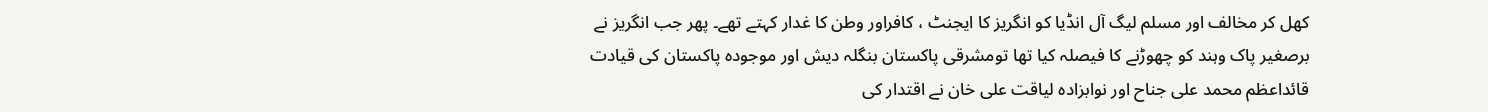کھل کر مخالف اور مسلم لیگ آل انڈیا کو انگریز کا ایجنٹ ، کافراور وطن کا غدار کہتے تھے۔ پھر جب انگریز نے برصغیر پاک وہند کو چھوڑنے کا فیصلہ کیا تھا تومشرقی پاکستان بنگلہ دیش اور موجودہ پاکستان کی قیادت قائداعظم محمد علی جناح اور نوابزادہ لیاقت علی خان نے اقتدار کی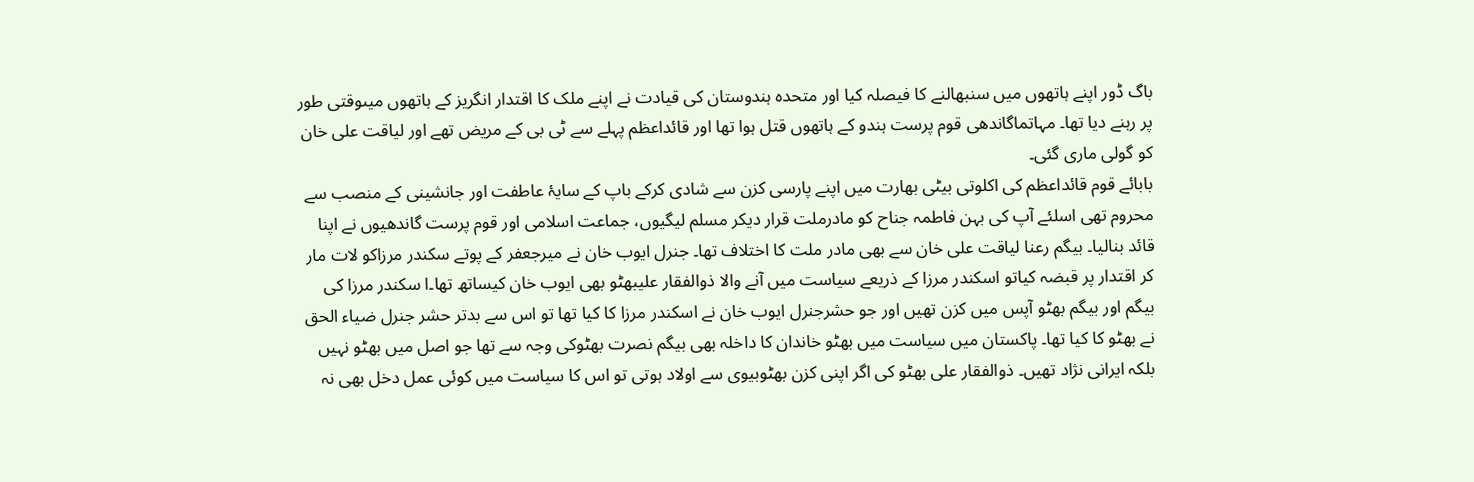باگ ڈور اپنے ہاتھوں میں سنبھالنے کا فیصلہ کیا اور متحدہ ہندوستان کی قیادت نے اپنے ملک کا اقتدار انگریز کے ہاتھوں میںوقتی طور پر رہنے دیا تھا۔ مہاتماگاندھی قوم پرست ہندو کے ہاتھوں قتل ہوا تھا اور قائداعظم پہلے سے ٹی بی کے مریض تھے اور لیاقت علی خان کو گولی ماری گئی۔
بابائے قوم قائداعظم کی اکلوتی بیٹی بھارت میں اپنے پارسی کزن سے شادی کرکے باپ کے سایۂ عاطفت اور جانشینی کے منصب سے محروم تھی اسلئے آپ کی بہن فاطمہ جناح کو مادرملت قرار دیکر مسلم لیگیوں، جماعت اسلامی اور قوم پرست گاندھیوں نے اپنا قائد بنالیا۔ بیگم رعنا لیاقت علی خان سے بھی مادر ملت کا اختلاف تھا۔ جنرل ایوب خان نے میرجعفر کے پوتے سکندر مرزاکو لات مار کر اقتدار پر قبضہ کیاتو اسکندر مرزا کے ذریعے سیاست میں آنے والا ذوالفقار علیبھٹو بھی ایوب خان کیساتھ تھا۔ا سکندر مرزا کی بیگم اور بیگم بھٹو آپس میں کزن تھیں اور جو حشرجنرل ایوب خان نے اسکندر مرزا کا کیا تھا تو اس سے بدتر حشر جنرل ضیاء الحق نے بھٹو کا کیا تھا۔ پاکستان میں سیاست میں بھٹو خاندان کا داخلہ بھی بیگم نصرت بھٹوکی وجہ سے تھا جو اصل میں بھٹو نہیں بلکہ ایرانی نژاد تھیں۔ ذوالفقار علی بھٹو کی اگر اپنی کزن بھٹوبیوی سے اولاد ہوتی تو اس کا سیاست میں کوئی عمل دخل بھی نہ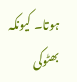ہوتا۔ کیونکہ بھٹوکی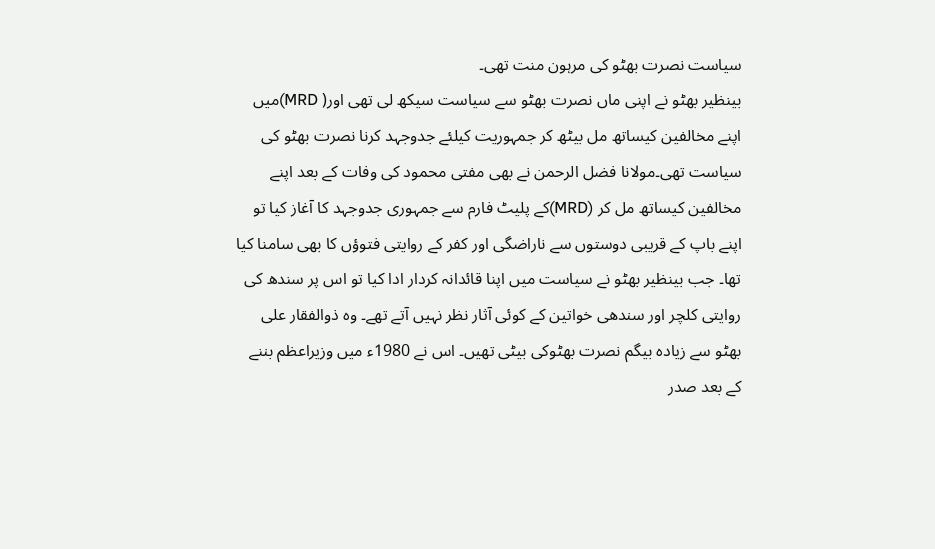سیاست نصرت بھٹو کی مرہون منت تھی۔
بینظیر بھٹو نے اپنی ماں نصرت بھٹو سے سیاست سیکھ لی تھی اور( MRD)میں اپنے مخالفین کیساتھ مل بیٹھ کر جمہوریت کیلئے جدوجہد کرنا نصرت بھٹو کی سیاست تھی۔مولانا فضل الرحمن نے بھی مفتی محمود کی وفات کے بعد اپنے مخالفین کیساتھ مل کر (MRD)کے پلیٹ فارم سے جمہوری جدوجہد کا آغاز کیا تو اپنے باپ کے قریبی دوستوں سے ناراضگی اور کفر کے روایتی فتوؤں کا بھی سامنا کیا تھا۔ جب بینظیر بھٹو نے سیاست میں اپنا قائدانہ کردار ادا کیا تو اس پر سندھ کی روایتی کلچر اور سندھی خواتین کے کوئی آثار نظر نہیں آتے تھے۔ وہ ذوالفقار علی بھٹو سے زیادہ بیگم نصرت بھٹوکی بیٹی تھیں۔ اس نے 1980ء میں وزیراعظم بننے کے بعد صدر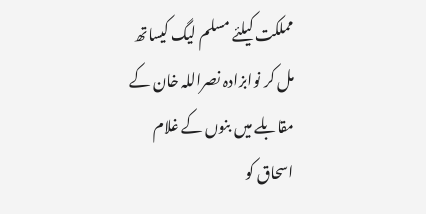مملکت کیلئے مسلم لیگ کیساتھ مل کر نوابزادہ نصراللہ خان کے مقابلے میں بنوں کے غلام اسحاق کو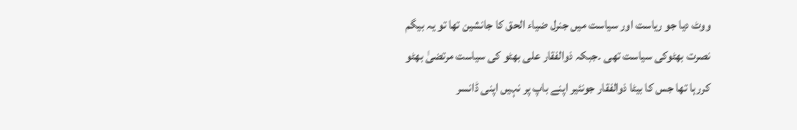ووٹ دیا جو ریاست اور سیاست میں جنرل ضیاء الحق کا جانشین تھا تو یہ بیگم نصرت بھٹوکی سیاست تھی ۔جبکہ ذوالفقار علی بھٹو کی سیاست مرتضیٰ بھٹو کررہا تھا جس کا بیٹا ذوالفقار جونئیر اپنے باپ پر نہیں اپنی ڈانسر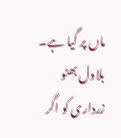ماں پر گیا ہے۔
بلاول بھٹو زرداری کو اگر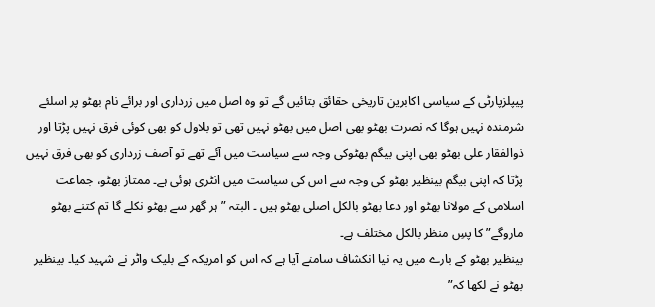پیپلزپارٹی کے سیاسی اکابرین تاریخی حقائق بتائیں گے تو وہ اصل میں زرداری اور برائے نام بھٹو پر اسلئے شرمندہ نہیں ہوگا کہ نصرت بھٹو بھی اصل میں بھٹو نہیں تھی تو بلاول کو بھی کوئی فرق نہیں پڑتا اور ذوالفقار علی بھٹو بھی اپنی بیگم بھٹوکی وجہ سے سیاست میں آئے تھے تو آصف زرداری کو بھی فرق نہیں پڑتا کہ اپنی بیگم بینظیر بھٹو کی وجہ سے اس کی سیاست میں انٹری ہوئی ہے۔ ممتاز بھٹو، جماعت اسلامی کے مولانا بھٹو اور دعا بھٹو بالکل اصلی بھٹو ہیں ۔ البتہ ”ہر گھر سے بھٹو نکلے گا تم کتنے بھٹو ماروگے” کا پسِ منظر بالکل مختلف ہے۔
بینظیر بھٹو کے بارے میں یہ نیا انکشاف سامنے آیا ہے کہ اس کو امریکہ کے بلیک واٹر نے شہید کیا۔ بینظیر بھٹو نے لکھا کہ”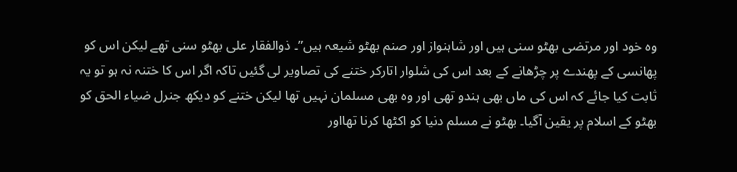وہ خود اور مرتضی بھٹو سنی ہیں اور شاہنواز اور صنم بھٹو شیعہ ہیں”۔ ذوالفقار علی بھٹو سنی تھے لیکن اس کو پھانسی کے پھندے پر چڑھانے کے بعد اس کی شلوار اتارکر ختنے کی تصاویر لی گئیں تاکہ اگر اس کا ختنہ نہ ہو تو یہ ثابت کیا جائے کہ اس کی ماں بھی ہندو تھی اور وہ بھی مسلمان نہیں تھا لیکن ختنے کو دیکھ جنرل ضیاء الحق کو بھٹو کے اسلام پر یقین آگیا۔ بھٹو نے مسلم دنیا کو اکٹھا کرنا تھااور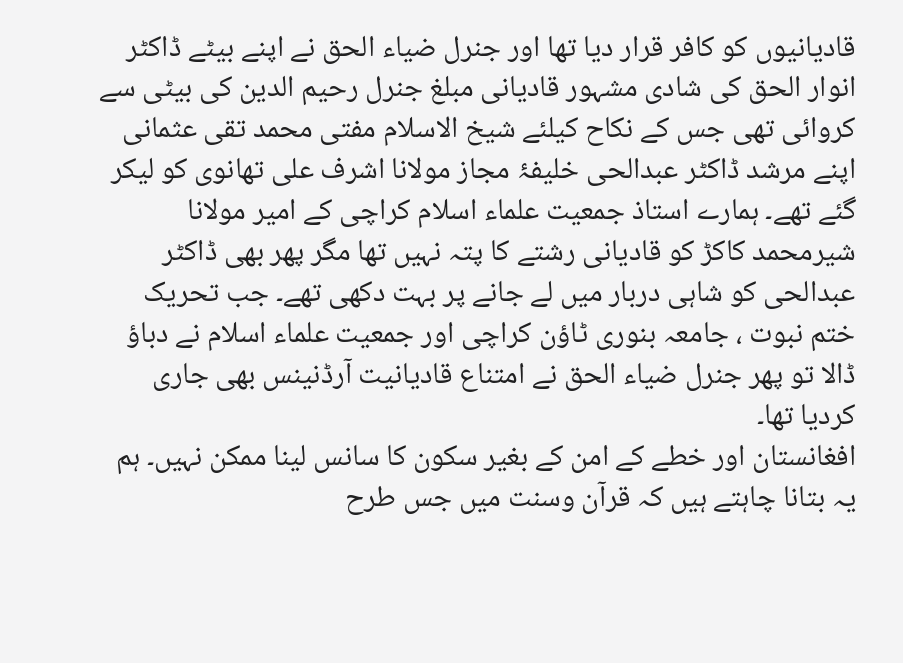قادیانیوں کو کافر قرار دیا تھا اور جنرل ضیاء الحق نے اپنے بیٹے ڈاکٹر انوار الحق کی شادی مشہور قادیانی مبلغ جنرل رحیم الدین کی بیٹی سے کروائی تھی جس کے نکاح کیلئے شیخ الاسلام مفتی محمد تقی عثمانی اپنے مرشد ڈاکٹر عبدالحی خلیفۂ مجاز مولانا اشرف علی تھانوی کو لیکر گئے تھے۔ ہمارے استاذ جمعیت علماء اسلام کراچی کے امیر مولانا شیرمحمد کاکڑ کو قادیانی رشتے کا پتہ نہیں تھا مگر پھر بھی ڈاکٹر عبدالحی کو شاہی دربار میں لے جانے پر بہت دکھی تھے۔ جب تحریک ختم نبوت ، جامعہ بنوری ٹاؤن کراچی اور جمعیت علماء اسلام نے دباؤ ڈالا تو پھر جنرل ضیاء الحق نے امتناع قادیانیت آرڈنینس بھی جاری کردیا تھا۔
افغانستان اور خطے کے امن کے بغیر سکون کا سانس لینا ممکن نہیں۔ ہم یہ بتانا چاہتے ہیں کہ قرآن وسنت میں جس طرح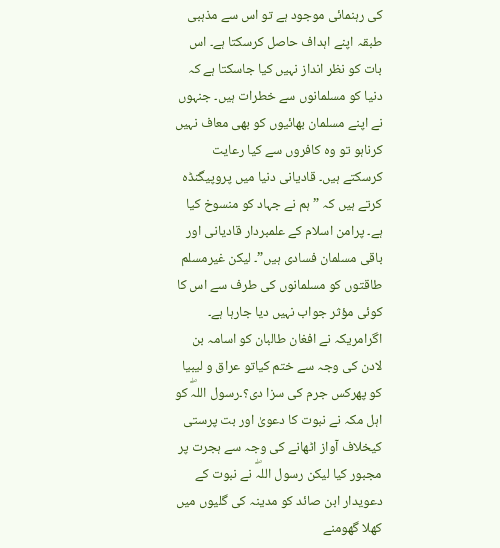کی رہنمائی موجود ہے تو اس سے مذہبی طبقہ اپنے اہداف حاصل کرسکتا ہے۔ اس بات کو نظر انداز نہیں کیا جاسکتا ہے کہ دنیا کو مسلمانوں سے خطرات ہیں۔ جنہوں نے اپنے مسلمان بھائیوں کو بھی معاف نہیں کرناہو تو وہ کافروں سے کیا رعایت کرسکتے ہیں۔ قادیانی دنیا میں پروپیگنڈہ کرتے ہیں کہ ”ہم نے جہاد کو منسوخ کیا ہے۔ پرامن اسلام کے علمبردار قادیانی اور باقی مسلمان فسادی ہیں”۔ لیکن غیرمسلم طاقتوں کو مسلمانوں کی طرف سے اس کا کوئی مؤثر جواب نہیں دیا جارہا ہے۔
اگرامریکہ نے افغان طالبان کو اسامہ بن لادن کی وجہ سے ختم کیاتو عراق و لیبیا کو پھرکس جرم کی سزا دی؟۔رسول اللہۖ کو اہل مکہ نے نبوت کا دعویٰ اور بت پرستی کیخلاف آواز اٹھانے کی وجہ سے ہجرت پر مجبور کیا لیکن رسول اللہۖ نے نبوت کے دعویدار ابن صائد کو مدینہ کی گلیوں میں کھلا گھومنے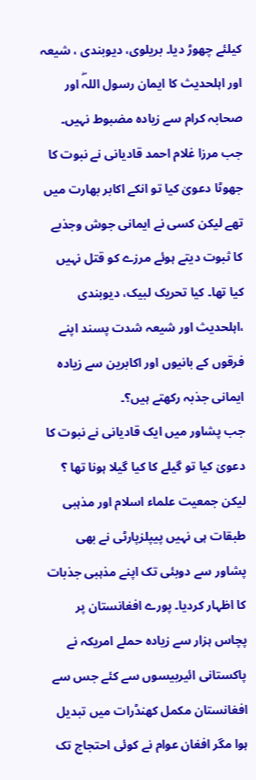کیلئے چھوڑ دیا۔ بریلوی، دیوبندی ، شیعہ اور اہلحدیث کا ایمان رسول اللہۖ اور صحابہ کرام سے زیادہ مضبوط نہیں۔ جب مرزا غلام احمد قادیانی نے نبوت کا جھوٹا دعویٰ کیا تو انکے اکابر بھارت میں تھے لیکن کسی نے ایمانی جوش وجذبے کا ثبوت دیتے ہوئے مرزے کو قتل نہیں کیا تھا۔ کیا تحریک لبیک، دیوبندی ،اہلحدیث اور شیعہ شدت پسند اپنے فرقوں کے بانیوں اور اکابرین سے زیادہ ایمانی جذبہ رکھتے ہیں؟۔
جب پشاور میں ایک قادیانی نے نبوت کا دعویٰ کیا تو گیلے کا کیا گیلا ہونا تھا ؟ لیکن جمعیت علماء اسلام اور مذہبی طبقات ہی نہیں پیپلزپارٹی نے بھی پشاور سے دوبئی تک اپنے مذہبی جذبات کا اظہار کردیا۔ پورے افغانستان پر پچاس ہزار سے زیادہ حملے امریکہ نے پاکستانی ائیربیسوں سے کئے جس سے افغانستان مکمل کھنڈرات میں تبدیل ہوا مگر افغان عوام نے کوئی احتجاج تک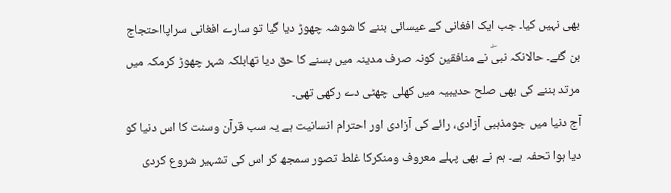بھی نہیں کیا۔ جب ایک افغانی کے عیسائی بننے کا شوشہ چھوڑ دیا گیا تو سارے افغانی سراپااحتجاج بن گئے۔ حالانکہ نبیۖ نے منافقین کونہ صرف مدینہ میں بسنے کا حق دیا تھابلکہ شہر چھوڑ کرمکہ میں مرتد بننے کی بھی صلح حدیبیہ میں کھلی چھٹی دے رکھی تھی۔
آج دنیا میں جومذہبی آزادی، رائے کی آزادی اور احترام انسانیت ہے یہ سب قرآن وسنت کا اس دنیا کو دیا ہوا تحفہ ہے۔ ہم نے بھی پہلے معروف ومنکرکا غلط تصور سمجھ کر اس کی تشہیر شروع کردی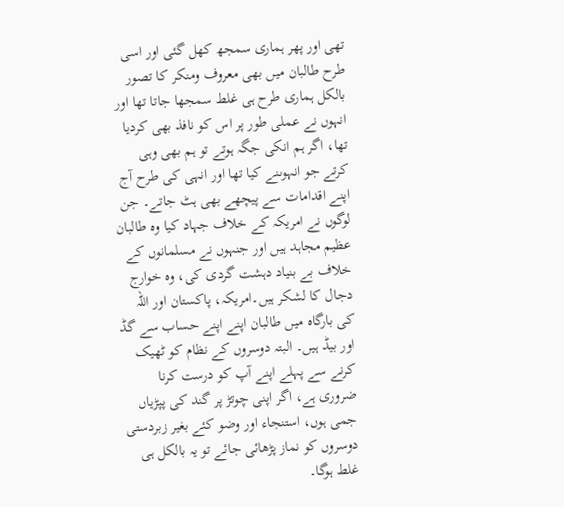تھی اور پھر ہماری سمجھ کھل گئی اور اسی طرح طالبان میں بھی معروف ومنکر کا تصور بالکل ہماری طرح ہی غلط سمجھا جاتا تھا اور انہوں نے عملی طور پر اس کو نافذ بھی کردیا تھا، اگر ہم انکی جگہ ہوتے تو ہم بھی وہی کرتے جو انہوںنے کیا تھا اور انہی کی طرح آج اپنے اقدامات سے پیچھے بھی ہٹ جاتے۔ جن لوگوں نے امریکہ کے خلاف جہاد کیا وہ طالبان عظیم مجاہد ہیں اور جنہوں نے مسلمانوں کے خلاف بے بنیاد دہشت گردی کی، وہ خوارج دجال کا لشکر ہیں۔امریکہ، پاکستان اور اللہ کی بارگاہ میں طالبان اپنے اپنے حساب سے گڈ اور بیڈ ہیں۔ البتہ دوسروں کے نظام کو ٹھیک کرنے سے پہلے اپنے آپ کو درست کرنا ضروری ہے، اگر اپنی چوتڑ پر گند کی پپڑیاں جمی ہوں، استنجاء اور وضو کئے بغیر زبردستی دوسروں کو نماز پڑھائی جائے تو یہ بالکل ہی غلط ہوگا۔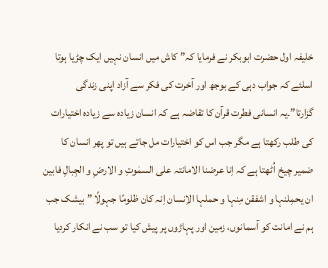خلیفہ اول حضرت ابوبکر نے فرمایا کہ” کاش میں انسان نہیں ایک چڑیا ہوتا اسلئے کہ جواب دہی کے بوجھ اور آخرت کی فکر سے آزاد اپنی زندگی گزارتا”۔یہ انسانی فطرت قرآن کا تقاضہ ہے کہ انسان زیادہ سے زیادہ اختیارات کی طلب رکھتا ہے مگر جب اس کو اختیارات مل جاتے ہیں تو پھر انسان کا ضمیر چیخ اُٹھتا ہے کہ اِنا عرضنا الامانتہ علی السمٰوتِ و الارضِ و الجِبالِ فابین ان یحمِلنہا و اشفقن مِنہا و حملہا الاِنسان اِنہ کان ظلومًا جہولًا ” بیشک جب ہم نے امانت کو آسمانوں، زمین اور پہاڑوں پر پیش کیا تو سب نے انکار کردیا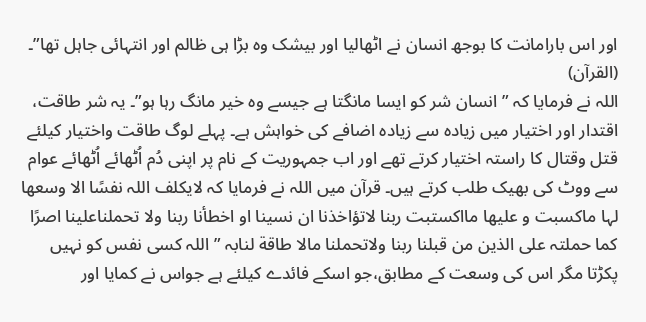اور اس بارامانت کا بوجھ انسان نے اٹھالیا اور بیشک وہ بڑا ہی ظالم اور انتہائی جاہل تھا”۔ (القرآن)
اللہ نے فرمایا کہ ” انسان شر کو ایسا مانگتا ہے جیسے وہ خیر مانگ رہا ہو”۔ یہ شر طاقت، اقتدار اور اختیار میں زیادہ سے زیادہ اضافے کی خواہش ہے۔ پہلے لوگ طاقت واختیار کیلئے قتل وقتال کا راستہ اختیار کرتے تھے اور اب جمہوریت کے نام پر اپنی دُم اُٹھائے اُٹھائے عوام سے ووٹ کی بھیک طلب کرتے ہیں۔ قرآن میں اللہ نے فرمایا کہ لایکلف اللہ نفسًا الا وسعھا لہا ماکسبت و علیھا مااکستبت ربنا لاتؤاخذنا ان نسینا او اخطأنا ربنا ولا تحملناعلینا اصرًا کما حملتہ علی الذین من قبلنا ربنا ولاتحملنا مالا طاقة لنابہ ” اللہ کسی نفس کو نہیں پکڑتا مگر اس کی وسعت کے مطابق،جو اسکے فائدے کیلئے ہے جواس نے کمایا اور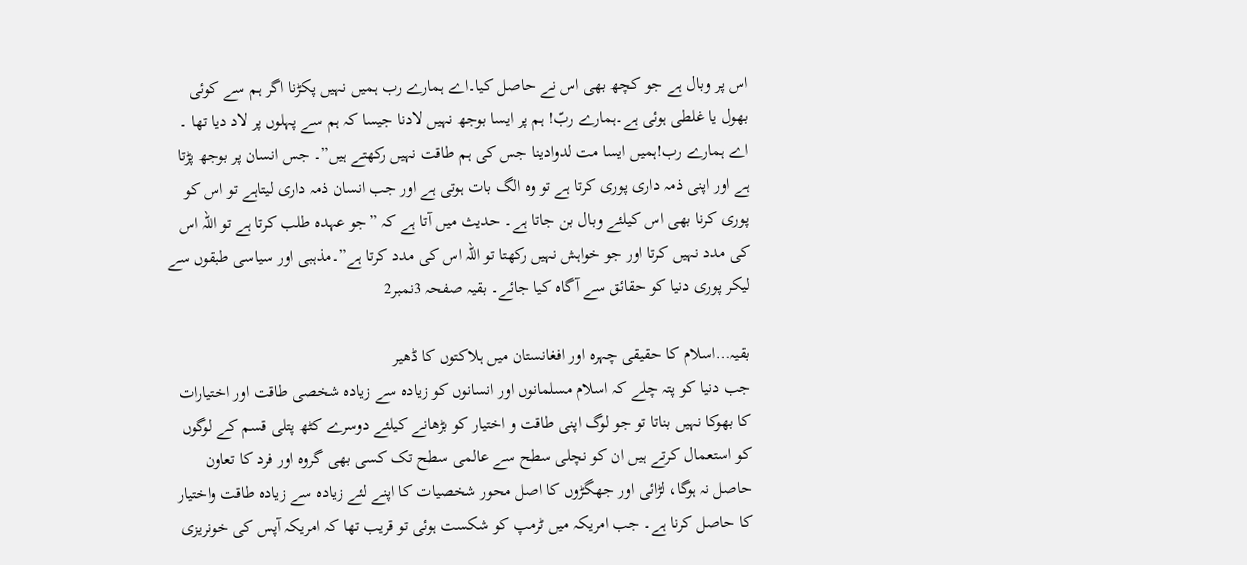اس پر وبال ہے جو کچھ بھی اس نے حاصل کیا۔اے ہمارے رب ہمیں نہیں پکڑنا اگر ہم سے کوئی بھول یا غلطی ہوئی ہے۔ہمارے ربّ! ہم پر ایسا بوجھ نہیں لادنا جیسا کہ ہم سے پہلوں پر لاد دیا تھا ۔ اے ہمارے رب!ہمیں ایسا مت لدوادینا جس کی ہم طاقت نہیں رکھتے ہیں”۔ جس انسان پر بوجھ پڑتا ہے اور اپنی ذمہ داری پوری کرتا ہے تو وہ الگ بات ہوتی ہے اور جب انسان ذمہ داری لیتاہے تو اس کو پوری کرنا بھی اس کیلئے وبال بن جاتا ہے۔ حدیث میں آتا ہے کہ ”جو عہدہ طلب کرتا ہے تو اللہ اس کی مدد نہیں کرتا اور جو خواہش نہیں رکھتا تو اللہ اس کی مدد کرتا ہے”۔مذہبی اور سیاسی طبقوں سے لیکر پوری دنیا کو حقائق سے آگاہ کیا جائے۔ بقیہ صفحہ 3نمبر2

بقیہ…اسلام کا حقیقی چہرہ اور افغانستان میں ہلاکتوں کا ڈھیر
جب دنیا کو پتہ چلے کہ اسلام مسلمانوں اور انسانوں کو زیادہ سے زیادہ شخصی طاقت اور اختیارات کا بھوکا نہیں بناتا تو جو لوگ اپنی طاقت و اختیار کو بڑھانے کیلئے دوسرے کٹھ پتلی قسم کے لوگوں کو استعمال کرتے ہیں ان کو نچلی سطح سے عالمی سطح تک کسی بھی گروہ اور فرد کا تعاون حاصل نہ ہوگا، لڑائی اور جھگڑوں کا اصل محور شخصیات کا اپنے لئے زیادہ سے زیادہ طاقت واختیار کا حاصل کرنا ہے۔ جب امریکہ میں ٹرمپ کو شکست ہوئی تو قریب تھا کہ امریکہ آپس کی خونریزی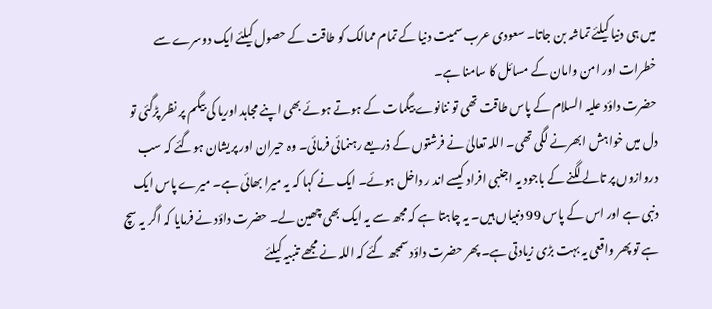میں ہی دنیا کیلئے تماشہ بن جاتا۔ سعودی عرب سمیت دنیا کے تمام ممالک کو طاقت کے حصول کیلئے ایک دوسرے سے خطرات اور امن وامان کے مسائل کا سامنا ہے۔
حضرت داؤد علیہ السلام کے پاس طاقت تھی تو ننانوے بیگمات کے ہوتے ہوئے بھی اپنے مجاہد اوریا کی بیگم پر نظر پڑگئی تو دل میں خواہش ابھرنے لگی تھی۔ اللہ تعالیٰ نے فرشتوں کے ذریعے رہنمائی فرمائی۔ وہ حیران اور پریشان ہوگئے کہ سب دروازوں پر تالے لگنے کے باجود یہ اجنبی افراد کیسے اند ر داخل ہوئے۔ ایک نے کہا کہ یہ میرا بھائی ہے۔ میرے پاس ایک دنبی ہے اور اس کے پاس 99 دنبیاں ہیں۔ یہ چاہتا ہے کہ مجھ سے یہ ایک بھی چھین لے۔ حضرت داؤد نے فرمایا کہ اگر یہ سچ ہے تو پھر واقعی یہ بہت بڑی زیادتی ہے۔ پھر حضرت داؤد سمجھ گئے کہ اللہ نے مجھے تنبیہ کیلئے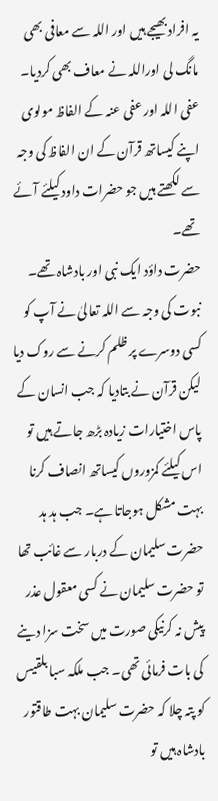یہ افراد بھیجے ہیں اور اللہ سے معافی بھی مانگ لی اوراللہ نے معاف بھی کردیا۔ عفی اللہ اور عفی عنہ کے الفاظ مولوی اپنے کیساتھ قرآن کے ان الفاظ کی وجہ سے لکھتے ہیں جو حضرات داود کیلئے آئے تھے۔
حضرت داؤد ایک نبی اور بادشاہ تھے۔ نبوت کی وجہ سے اللہ تعالیٰ نے آپ کو کسی دوسرے پر ظلم کرنے سے روک دیا لیکن قرآن نے بتادیا کہ جب انسان کے پاس اختیارات زیادہ بڑھ جاتے ہیں تو اس کیلئے کمزوروں کیساتھ انصاف کرنا بہت مشکل ہوجاتا ہے۔ جب ہد ہد حضرت سلیمان کے دربار سے غائب تھا تو حضرت سلیمان نے کسی معقول عذر پیش نہ کرنیکی صورت میں سخت سزا دینے کی بات فرمائی تھی۔ جب ملکہ سبا بلقیس کو پتہ چلا کہ حضرت سلیمان بہت طاقتور بادشاہ ہیں تو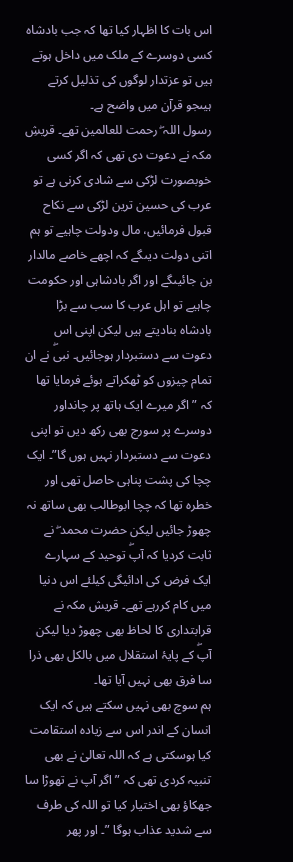اس بات کا اظہار کیا تھا کہ جب بادشاہ کسی دوسرے کے ملک میں داخل ہوتے ہیں تو عزتدار لوگوں کی تذلیل کرتے ہیںجو قرآن میں واضح ہے۔
رسول اللہ ۖ رحمت للعالمین تھے۔ قریشِ مکہ نے دعوت دی تھی کہ اگر کسی خوبصورت لڑکی سے شادی کرنی ہے تو عرب کی حسین ترین لڑکی سے نکاح قبول فرمائیں، مال ودولت چاہیے تو ہم اتنی دولت دیںگے کہ اچھے خاصے مالدار بن جائیںگے اور اگر بادشاہی اور حکومت چاہیے تو اہل عرب کا سب سے بڑا بادشاہ بنادیتے ہیں لیکن اپنی اس دعوت سے دستبردار ہوجائیں۔ نبیۖ نے ان تمام چیزوں کو ٹھکراتے ہوئے فرمایا تھا کہ ” اگر میرے ایک ہاتھ پر چانداور دوسرے پر سورج بھی رکھ دیں تو اپنی دعوت سے دستبردار نہیں ہوں گا”۔ ایک چچا کی پشت پناہی حاصل تھی اور خطرہ تھا کہ چچا ابوطالب بھی ساتھ نہ چھوڑ جائیں لیکن حضرت محمد ۖ نے ثابت کردیا کہ آپۖ توحید کے سہارے ایک فرض کی ادائیگی کیلئے اس دنیا میں کام کررہے تھے۔ قریش مکہ نے قرابتداری کا لحاظ بھی چھوڑ دیا لیکن آپۖ کے پایۂ استقلال میں بالکل بھی ذرا سا فرق بھی نہیں آیا تھا۔
ہم سوچ بھی نہیں سکتے ہیں کہ ایک انسان کے اندر اس سے زیادہ استقامت کیا ہوسکتی ہے کہ اللہ تعالیٰ نے بھی تنبیہ کردی تھی کہ ” اگر آپ نے تھوڑا سا جھکاؤ بھی اختیار کیا تو اللہ کی طرف سے شدید عذاب ہوگا ”۔ اور پھر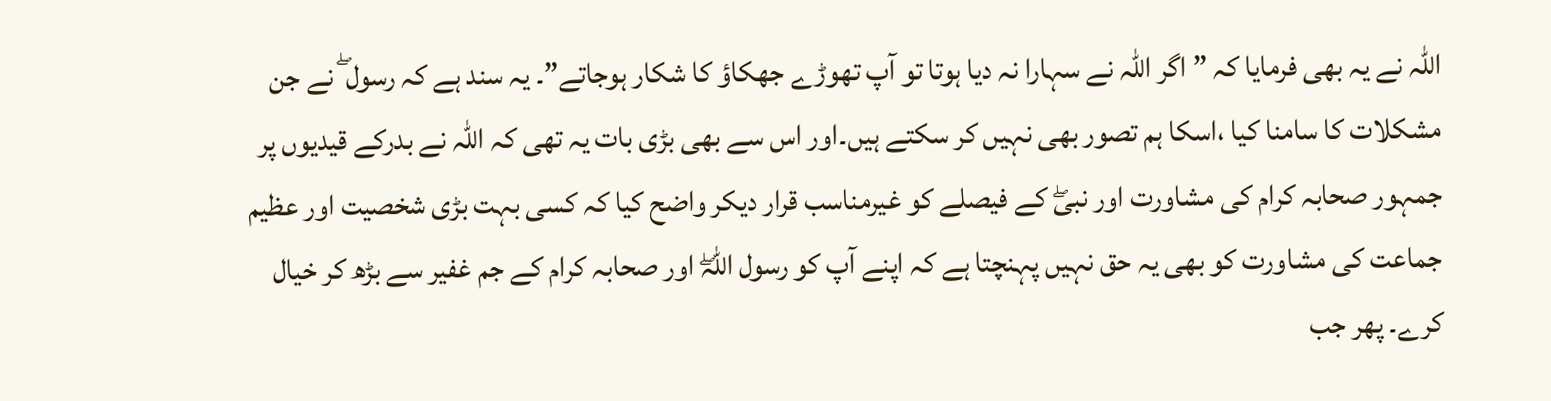اللہ نے یہ بھی فرمایا کہ ” اگر اللہ نے سہارا نہ دیا ہوتا تو آپ تھوڑے جھکاؤ کا شکار ہوجاتے”۔ یہ سند ہے کہ رسول ۖ نے جن مشکلات کا سامنا کیا ،اسکا ہم تصور بھی نہیں کر سکتے ہیں۔اور اس سے بھی بڑی بات یہ تھی کہ اللہ نے بدرکے قیدیوں پر جمہور صحابہ کرام کی مشاورت اور نبیۖ کے فیصلے کو غیرمناسب قرار دیکر واضح کیا کہ کسی بہت بڑی شخصیت اور عظیم جماعت کی مشاورت کو بھی یہ حق نہیں پہنچتا ہے کہ اپنے آپ کو رسول اللہۖ اور صحابہ کرام کے جم غفیر سے بڑھ کر خیال کرے۔ پھر جب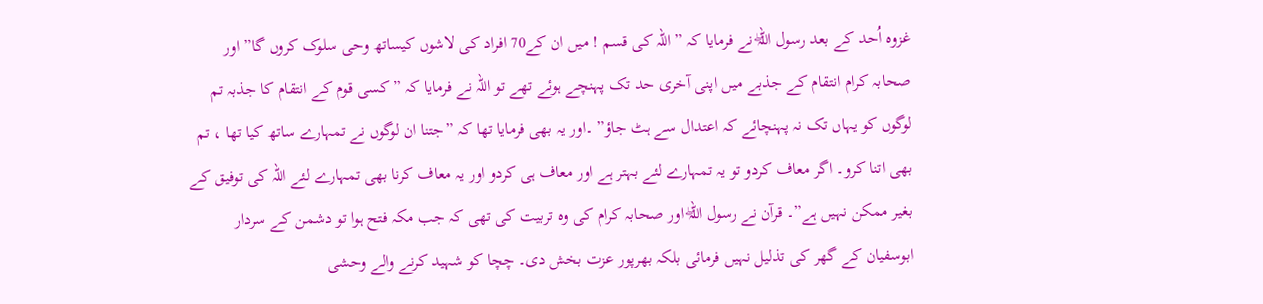غزوہ اُحد کے بعد رسول اللہۖ نے فرمایا کہ ”اللہ کی قسم ! میں ان کے70 افراد کی لاشوں کیساتھ وحی سلوک کروں گا” اور صحابہ کرام انتقام کے جذبے میں اپنی آخری حد تک پہنچے ہوئے تھے تو اللہ نے فرمایا کہ ” کسی قوم کے انتقام کا جذبہ تم لوگوں کو یہاں تک نہ پہنچائے کہ اعتدال سے ہٹ جاؤ” ۔اور یہ بھی فرمایا تھا کہ ”جتنا ان لوگوں نے تمہارے ساتھ کیا تھا ، تم بھی اتنا کرو۔ اگر معاف کردو تو یہ تمہارے لئے بہتر ہے اور معاف ہی کردو اور یہ معاف کرنا بھی تمہارے لئے اللہ کی توفیق کے بغیر ممکن نہیں ہے”۔ قرآن نے رسول اللہۖ اور صحابہ کرام کی وہ تربیت کی تھی کہ جب مکہ فتح ہوا تو دشمن کے سردار ابوسفیان کے گھر کی تذلیل نہیں فرمائی بلکہ بھرپور عزت بخش دی۔ چچا کو شہید کرنے والے وحشی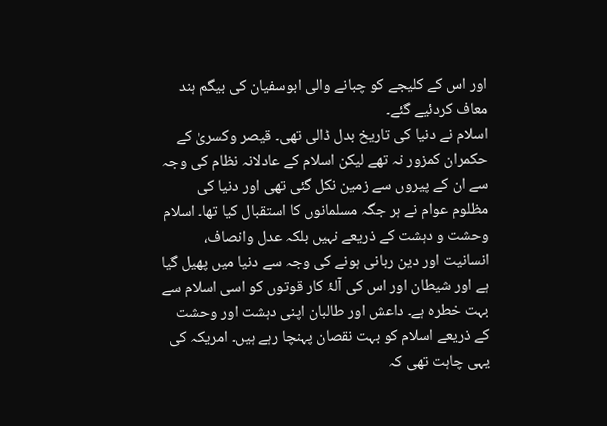اور اس کے کلیجے کو چبانے والی ابوسفیان کی بیگم ہند معاف کردئیے گئے۔
اسلام نے دنیا کی تاریخ بدل ڈالی تھی۔ قیصر وکسریٰ کے حکمران کمزور نہ تھے لیکن اسلام کے عادلانہ نظام کی وجہ سے ان کے پیروں سے زمین نکل گئی تھی اور دنیا کی مظلوم عوام نے ہر جگہ مسلمانوں کا استقبال کیا تھا۔ اسلام وحشت و دہشت کے ذریعے نہیں بلکہ عدل وانصاف، انسانیت اور دین ربانی ہونے کی وجہ سے دنیا میں پھیل گیا ہے اور شیطان اور اس کی آلۂ کار قوتوں کو اسی اسلام سے بہت خطرہ ہے۔ داعش اور طالبان اپنی دہشت اور وحشت کے ذریعے اسلام کو بہت نقصان پہنچا رہے ہیں۔ امریکہ کی یہی چاہت تھی کہ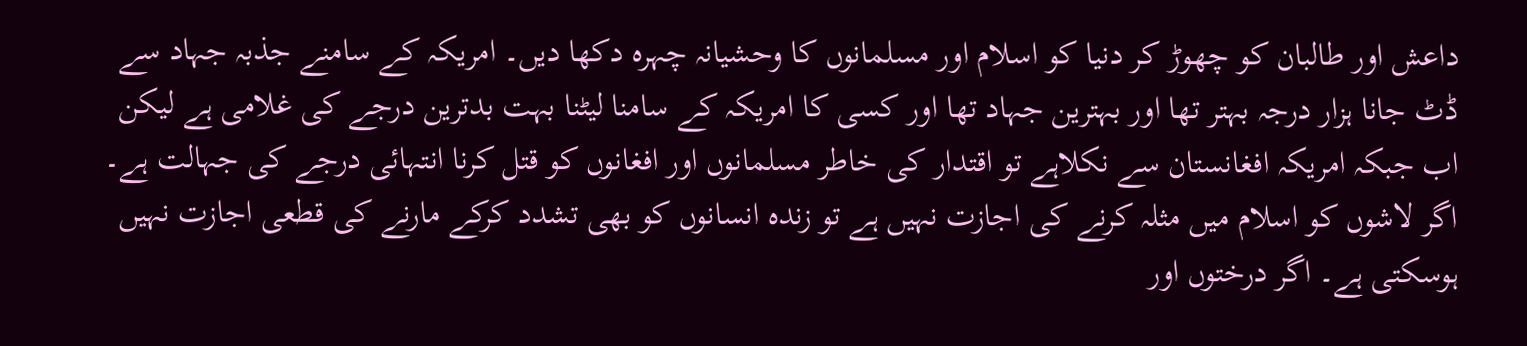داعش اور طالبان کو چھوڑ کر دنیا کو اسلام اور مسلمانوں کا وحشیانہ چہرہ دکھا دیں۔ امریکہ کے سامنے جذبہ جہاد سے ڈٹ جانا ہزار درجہ بہتر تھا اور بہترین جہاد تھا اور کسی کا امریکہ کے سامنا لیٹنا بہت بدترین درجے کی غلامی ہے لیکن اب جبکہ امریکہ افغانستان سے نکلاہے تو اقتدار کی خاطر مسلمانوں اور افغانوں کو قتل کرنا انتہائی درجے کی جہالت ہے۔
اگر لاشوں کو اسلام میں مثلہ کرنے کی اجازت نہیں ہے تو زندہ انسانوں کو بھی تشدد کرکے مارنے کی قطعی اجازت نہیں ہوسکتی ہے۔ اگر درختوں اور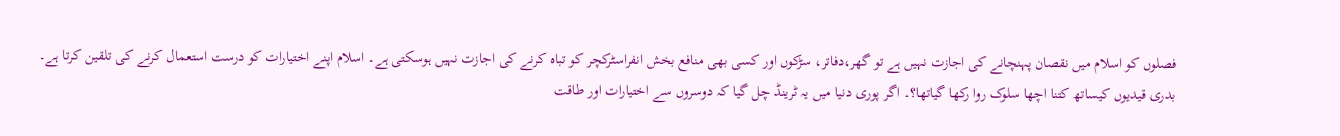فصلوں کو اسلام میں نقصان پہنچانے کی اجازت نہیں ہے تو گھر،دفاتر، سڑکوں اور کسی بھی منافع بخش انفراسٹرکچر کو تباہ کرنے کی اجازت نہیں ہوسکتی ہے۔ اسلام اپنے اختیارات کو درست استعمال کرنے کی تلقین کرتا ہے۔ بدری قیدیوں کیساتھ کتنا اچھا سلوک روا رکھا گیاتھا؟۔ اگر پوری دنیا میں یہ ٹرینڈ چل گیا کہ دوسروں سے اختیارات اور طاقت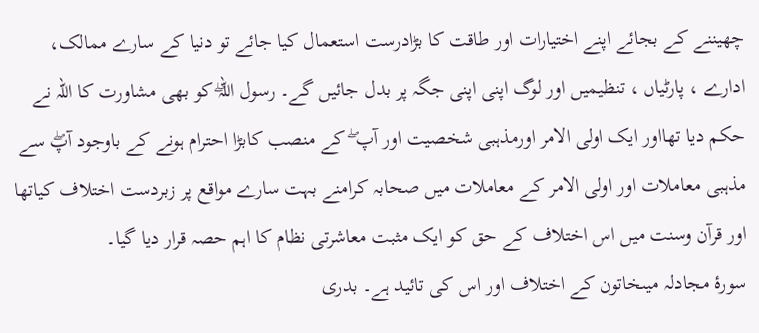چھیننے کے بجائے اپنے اختیارات اور طاقت کا بڑادرست استعمال کیا جائے تو دنیا کے سارے ممالک، ادارے ، پارٹیاں ، تنظیمیں اور لوگ اپنی اپنی جگہ پر بدل جائیں گے۔ رسول اللہۖ کو بھی مشاورت کا اللہ نے حکم دیا تھااور ایک اولی الامر اورمذہبی شخصیت اور آپ ۖ کے منصب کابڑا احترام ہونے کے باوجود آپۖ سے مذہبی معاملات اور اولی الامر کے معاملات میں صحابہ کرامنے بہت سارے مواقع پر زبردست اختلاف کیاتھا اور قرآن وسنت میں اس اختلاف کے حق کو ایک مثبت معاشرتی نظام کا اہم حصہ قرار دیا گیا۔
سورۂ مجادلہ میںخاتون کے اختلاف اور اس کی تائید ہے۔ بدری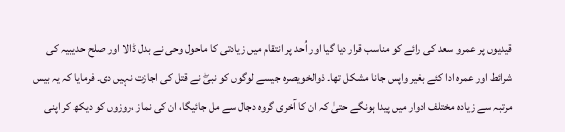قیدیوں پر عمرو سعد کی رائے کو مناسب قرار دیا گیا اور اُحد پر انتقام میں زیادتی کا ماحول وحی نے بدل ڈالا اور صلح حدیبیہ کی شرائط اور عمرہ ادا کئے بغیر واپس جانا مشکل تھا۔ ذوالخویصرہ جیسے لوگوں کو نبیۖ نے قتل کی اجازت نہیں دی۔ فرمایا کہ یہ بیس مرتبہ سے زیادہ مختلف ادوار میں پیدا ہونگے حتیٰ کہ ان کا آخری گروہ دجال سے مل جائیگا، ان کی نماز ،روزوں کو دیکھ کر اپنی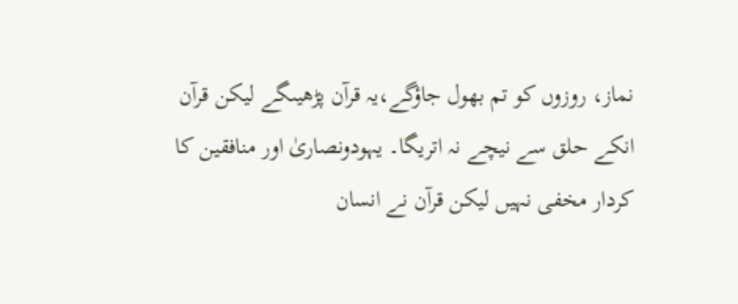نماز، روزوں کو تم بھول جاؤگے،یہ قرآن پڑھیںگے لیکن قرآن انکے حلق سے نیچے نہ اتریگا۔ یہودونصاریٰ اور منافقین کا کردار مخفی نہیں لیکن قرآن نے انسان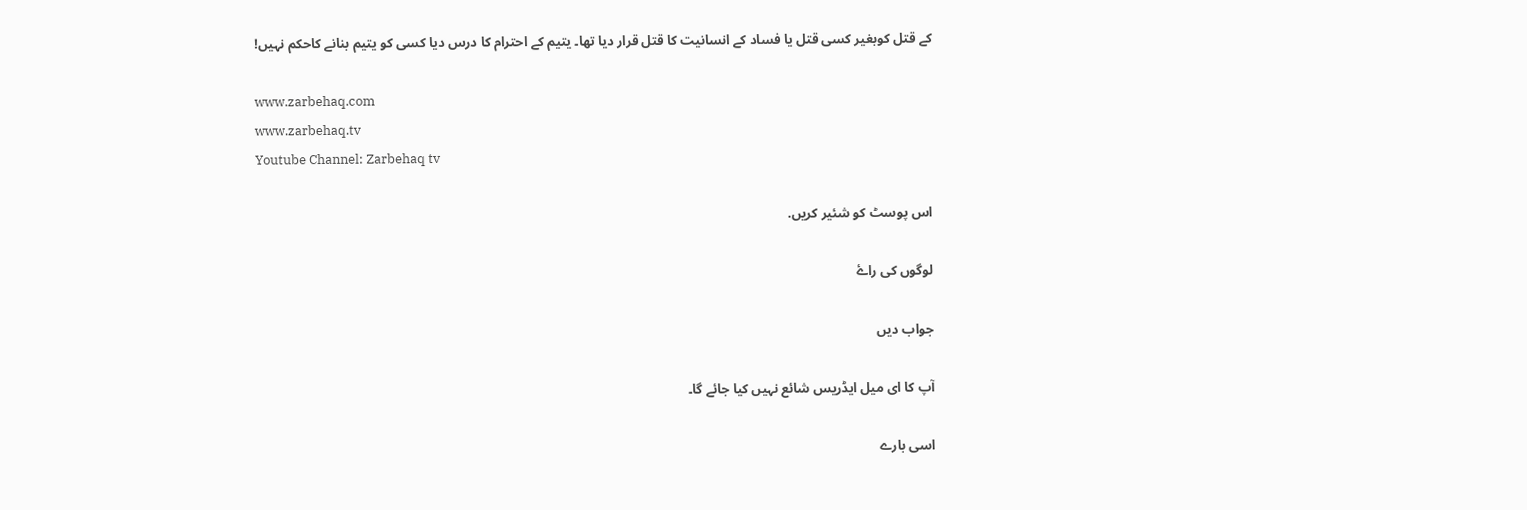کے قتل کوبغیر کسی قتل یا فساد کے انسانیت کا قتل قرار دیا تھا۔ یتیم کے احترام کا درس دیا کسی کو یتیم بنانے کاحکم نہیں!

www.zarbehaq.com
www.zarbehaq.tv
Youtube Channel: Zarbehaq tv

اس پوسٹ کو شئیر کریں.

لوگوں کی راۓ

جواب دیں

آپ کا ای میل ایڈریس شائع نہیں کیا جائے گا۔

اسی بارے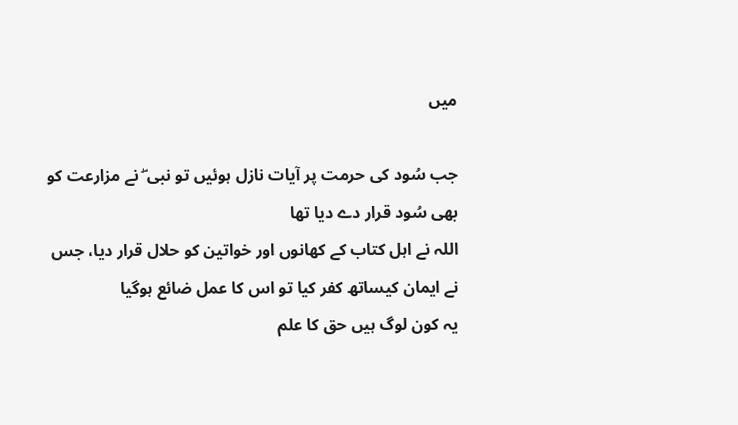میں

جب سُود کی حرمت پر آیات نازل ہوئیں تو نبی ۖ نے مزارعت کو بھی سُود قرار دے دیا تھا
اللہ نے اہل کتاب کے کھانوں اور خواتین کو حلال قرار دیا، جس نے ایمان کیساتھ کفر کیا تو اس کا عمل ضائع ہوگیا
یہ کون لوگ ہیں حق کا علم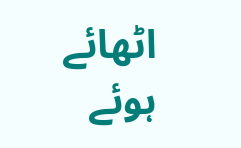اٹھائے ہوئے